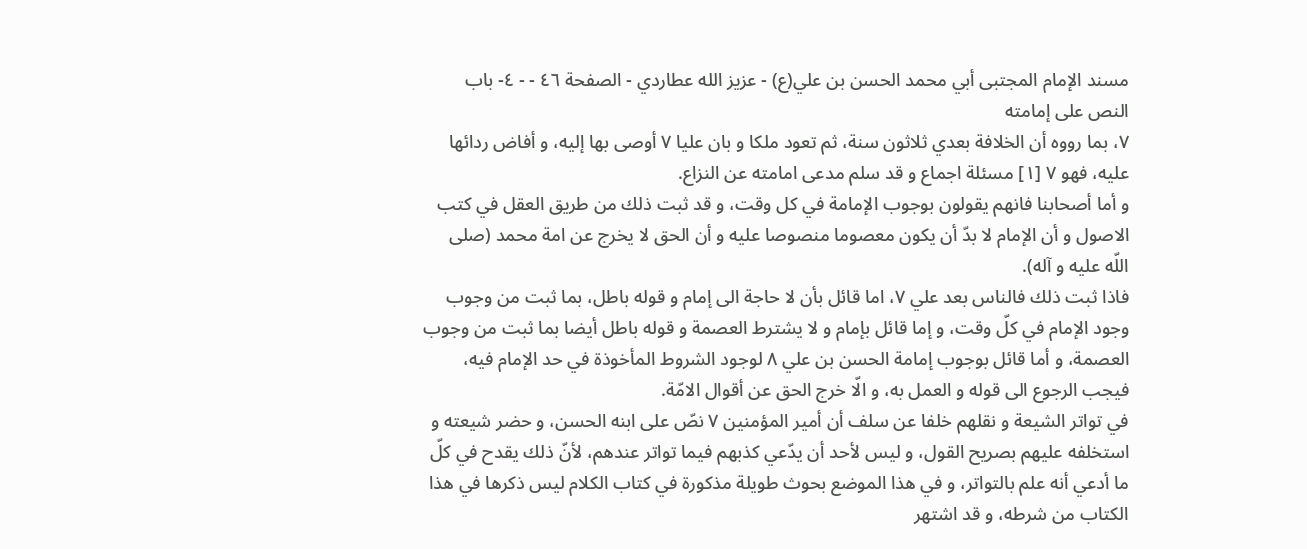مسند الإمام المجتبى أبي محمد الحسن بن علي(ع) - عزيز الله عطاردي - الصفحة ٤٦ - - ٤- باب النص على إمامته
٧، بما رووه أن الخلافة بعدي ثلاثون سنة، ثم تعود ملكا و بان عليا ٧ أوصى بها إليه، و أفاض ردائها عليه، فهو ٧ [١] مسئلة اجماع و قد سلم مدعى امامته عن النزاع.
و أما أصحابنا فانهم يقولون بوجوب الإمامة في كل وقت، و قد ثبت ذلك من طريق العقل في كتب الاصول و أن الإمام لا بدّ أن يكون معصوما منصوصا عليه و أن الحق لا يخرج عن امة محمد (صلى اللّه عليه و آله).
فاذا ثبت ذلك فالناس بعد علي ٧، اما قائل بأن لا حاجة الى إمام و قوله باطل، بما ثبت من وجوب وجود الإمام في كلّ وقت، و إما قائل بإمام و لا يشترط العصمة و قوله باطل أيضا بما ثبت من وجوب العصمة، و أما قائل بوجوب إمامة الحسن بن علي ٨ لوجود الشروط المأخوذة في حد الإمام فيه، فيجب الرجوع الى قوله و العمل به، و الّا خرج الحق عن أقوال الامّة.
في تواتر الشيعة و نقلهم خلفا عن سلف أن أمير المؤمنين ٧ نصّ على ابنه الحسن، و حضر شيعته و استخلفه عليهم بصريح القول، و ليس لأحد أن يدّعي كذبهم فيما تواتر عندهم، لأنّ ذلك يقدح في كلّ ما أدعي أنه علم بالتواتر، و في هذا الموضع بحوث طويلة مذكورة في كتاب الكلام ليس ذكرها في هذا الكتاب من شرطه، و قد اشتهر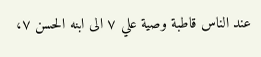عند الناس قاطبة وصية علي ٧ الى ابنه الحسن ٧،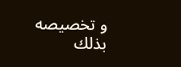و تخصيصه بذلك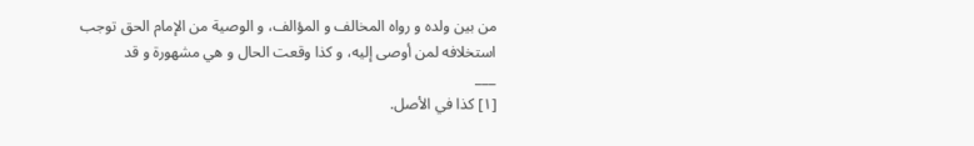من بين ولده و رواه المخالف و المؤالف، و الوصية من الإمام الحق توجب استخلافه لمن أوصى إليه، و كذا وقعت الحال و هي مشهورة و قد
___
[١] كذا في الأصل.